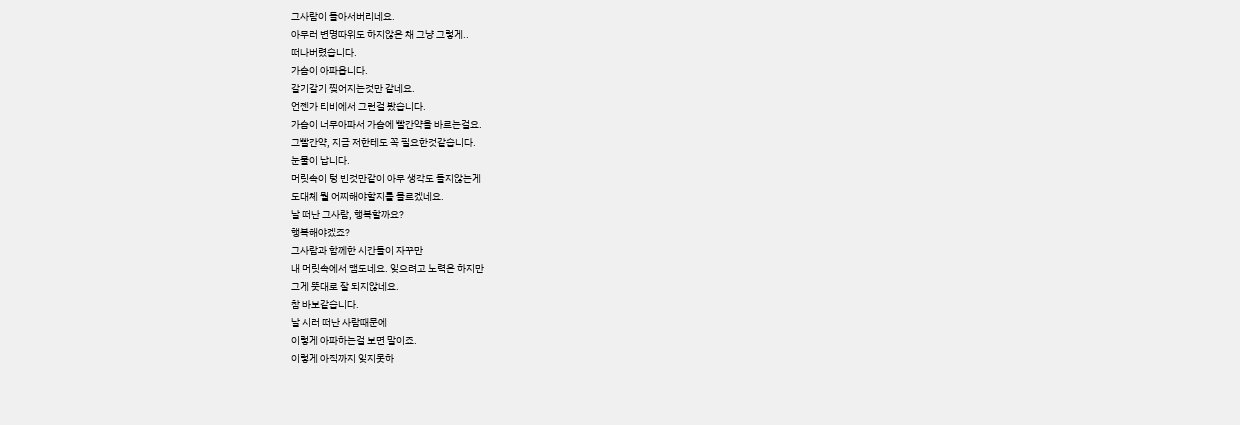그사람이 돌아서버리네요.
아무러 변명따위도 하지않은 채 그냥 그렇게..
떠나버렸습니다.
가슴이 아파옵니다.
갈기갈기 찢어지는것만 같네요.
언젠가 티비에서 그런걸 봤습니다.
가슴이 너무아파서 가슴에 빨간약을 바르는걸요.
그빨간약, 지금 저한테도 꼭 필요한것같습니다.
눈물이 납니다.
머릿속이 텅 빈것만같이 아무 생각도 들지않는게
도대체 뭘 어찌해야할지를 몰르겠네요.
날 떠난 그사람, 행복할까요?
행복해야겠죠?
그사람과 함께한 시간들이 자꾸만
내 머릿속에서 맴도네요. 잊으려고 노력은 하지만
그게 뜻대로 잘 되지않네요.
참 바보같습니다.
날 시러 떠난 사람때문에
이렇게 아파하는걸 보면 말이죠.
이렇게 아직까지 잊지못하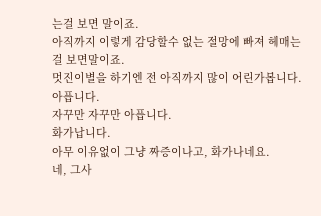는걸 보면 말이죠.
아직까지 이렇게 감당할수 없는 절망에 빠져 헤매는걸 보면말이죠.
멋진이별을 하기엔 전 아직까지 많이 어린가봅니다.
아픕니다.
자꾸만 자꾸만 아픕니다.
화가납니다.
아무 이유없이 그냥 짜증이나고, 화가나네요.
네, 그사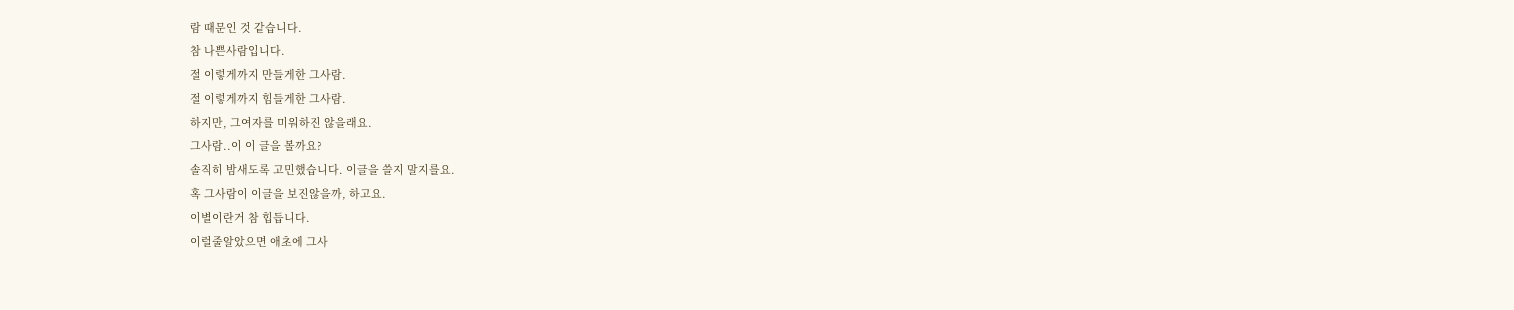람 때문인 것 같습니다.
참 나쁜사람입니다.
절 이렇게까지 만들게한 그사람.
절 이렇게까지 힘들게한 그사람.
하지만, 그여자를 미워하진 않을래요.
그사람..이 이 글을 볼까요?
솔직히 밤새도록 고민했습니다. 이글을 쓸지 말지를요.
혹 그사람이 이글을 보진않을까, 하고요.
이별이란거 참 힙듭니다.
이럴줄알았으면 애초에 그사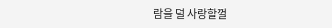람을 덜 사랑할껄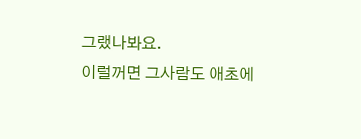그랬나봐요.
이럴꺼면 그사람도 애초에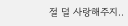절 덜 사랑해주지..